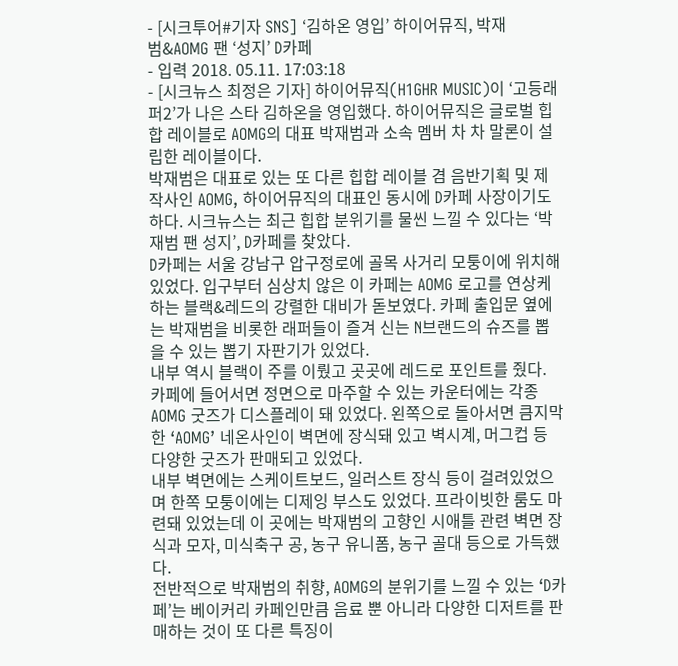- [시크투어#기자 SNS] ‘김하온 영입’ 하이어뮤직, 박재범&AOMG 팬 ‘성지’ D카페
- 입력 2018. 05.11. 17:03:18
- [시크뉴스 최정은 기자] 하이어뮤직(H1GHR MUSIC)이 ‘고등래퍼2’가 나은 스타 김하온을 영입했다. 하이어뮤직은 글로벌 힙합 레이블로 AOMG의 대표 박재범과 소속 멤버 차 차 말론이 설립한 레이블이다.
박재범은 대표로 있는 또 다른 힙합 레이블 겸 음반기획 및 제작사인 AOMG, 하이어뮤직의 대표인 동시에 D카페 사장이기도 하다. 시크뉴스는 최근 힙합 분위기를 물씬 느낄 수 있다는 ‘박재범 팬 성지’, D카페를 찾았다.
D카페는 서울 강남구 압구정로에 골목 사거리 모퉁이에 위치해있었다. 입구부터 심상치 않은 이 카페는 AOMG 로고를 연상케 하는 블랙&레드의 강렬한 대비가 돋보였다. 카페 출입문 옆에는 박재범을 비롯한 래퍼들이 즐겨 신는 N브랜드의 슈즈를 뽑을 수 있는 뽑기 자판기가 있었다.
내부 역시 블랙이 주를 이뤘고 곳곳에 레드로 포인트를 줬다. 카페에 들어서면 정면으로 마주할 수 있는 카운터에는 각종 AOMG 굿즈가 디스플레이 돼 있었다. 왼쪽으로 돌아서면 큼지막한 ‘AOMG’ 네온사인이 벽면에 장식돼 있고 벽시계, 머그컵 등 다양한 굿즈가 판매되고 있었다.
내부 벽면에는 스케이트보드, 일러스트 장식 등이 걸려있었으며 한쪽 모퉁이에는 디제잉 부스도 있었다. 프라이빗한 룸도 마련돼 있었는데 이 곳에는 박재범의 고향인 시애틀 관련 벽면 장식과 모자, 미식축구 공, 농구 유니폼, 농구 골대 등으로 가득했다.
전반적으로 박재범의 취향, AOMG의 분위기를 느낄 수 있는 ‘D카페’는 베이커리 카페인만큼 음료 뿐 아니라 다양한 디저트를 판매하는 것이 또 다른 특징이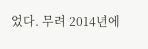었다. 무려 2014년에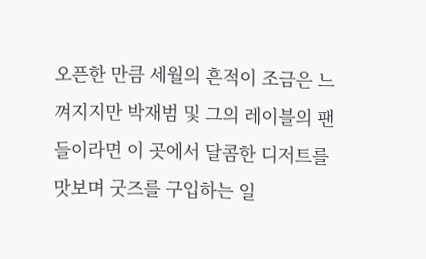오픈한 만큼 세월의 흔적이 조금은 느껴지지만 박재범 및 그의 레이블의 팬들이라면 이 곳에서 달콤한 디저트를 맛보며 굿즈를 구입하는 일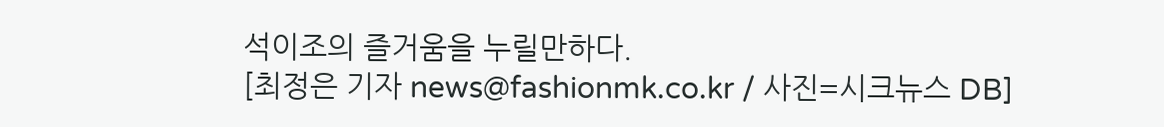석이조의 즐거움을 누릴만하다.
[최정은 기자 news@fashionmk.co.kr / 사진=시크뉴스 DB]